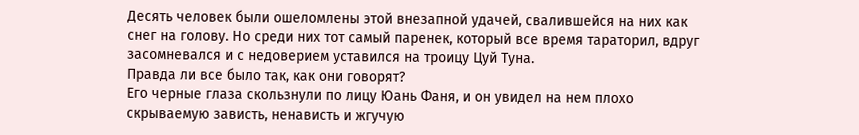Десять человек были ошеломлены этой внезапной удачей, свалившейся на них как снег на голову. Но среди них тот самый паренек, который все время тараторил, вдруг засомневался и с недоверием уставился на троицу Цуй Туна.
Правда ли все было так, как они говорят?
Его черные глаза скользнули по лицу Юань Фаня, и он увидел на нем плохо скрываемую зависть, ненависть и жгучую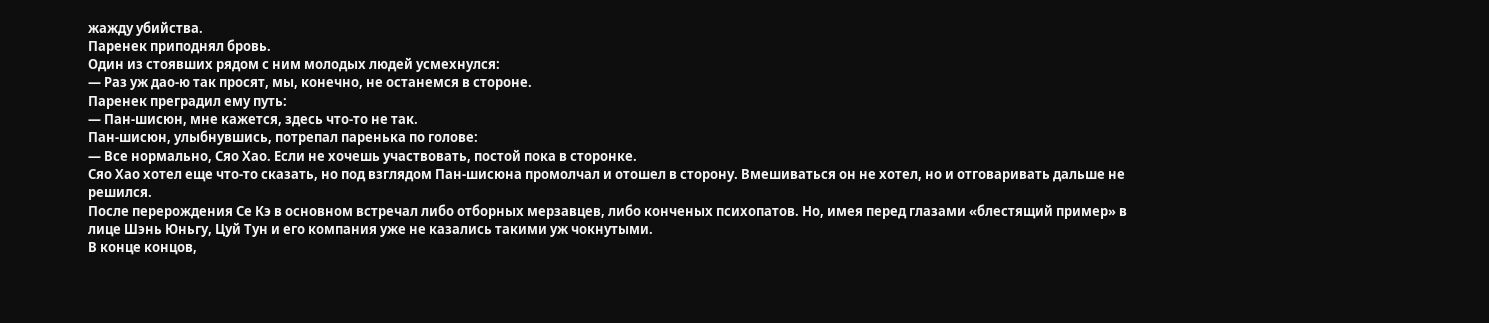жажду убийства.
Паренек приподнял бровь.
Один из стоявших рядом с ним молодых людей усмехнулся:
— Раз уж дао-ю так просят, мы, конечно, не останемся в стороне.
Паренек преградил ему путь:
— Пан-шисюн, мне кажется, здесь что-то не так.
Пан-шисюн, улыбнувшись, потрепал паренька по голове:
— Все нормально, Сяо Хао. Если не хочешь участвовать, постой пока в сторонке.
Сяо Хао хотел еще что-то сказать, но под взглядом Пан-шисюна промолчал и отошел в сторону. Вмешиваться он не хотел, но и отговаривать дальше не решился.
После перерождения Се Кэ в основном встречал либо отборных мерзавцев, либо конченых психопатов. Но, имея перед глазами «блестящий пример» в лице Шэнь Юньгу, Цуй Тун и его компания уже не казались такими уж чокнутыми.
В конце концов,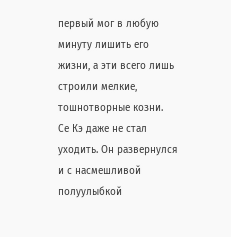первый мог в любую минуту лишить его жизни, а эти всего лишь строили мелкие, тошнотворные козни.
Се Кэ даже не стал уходить. Он развернулся и с насмешливой полуулыбкой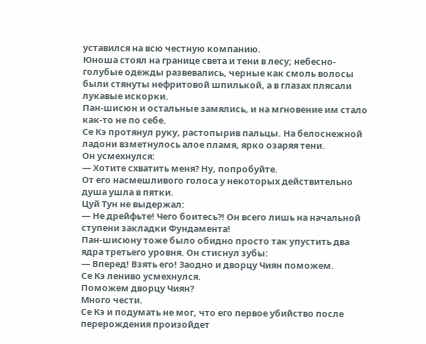уставился на всю честную компанию.
Юноша стоял на границе света и тени в лесу; небесно-голубые одежды развевались, черные как смоль волосы были стянуты нефритовой шпилькой, а в глазах плясали лукавые искорки.
Пан-шисюн и остальные замялись, и на мгновение им стало как-то не по себе.
Се Кэ протянул руку, растопырив пальцы. На белоснежной ладони взметнулось алое пламя, ярко озаряя тени.
Он усмехнулся:
— Хотите схватить меня? Ну, попробуйте.
От его насмешливого голоса у некоторых действительно душа ушла в пятки.
Цуй Тун не выдержал:
— Не дрейфьте! Чего боитесь?! Он всего лишь на начальной ступени закладки Фундамента!
Пан-шисюну тоже было обидно просто так упустить два ядра третьего уровня. Он стиснул зубы:
— Вперед! Взять его! Заодно и дворцу Чиян поможем.
Се Кэ лениво усмехнулся.
Поможем дворцу Чиян?
Много чести.
Се Кэ и подумать не мог, что его первое убийство после перерождения произойдет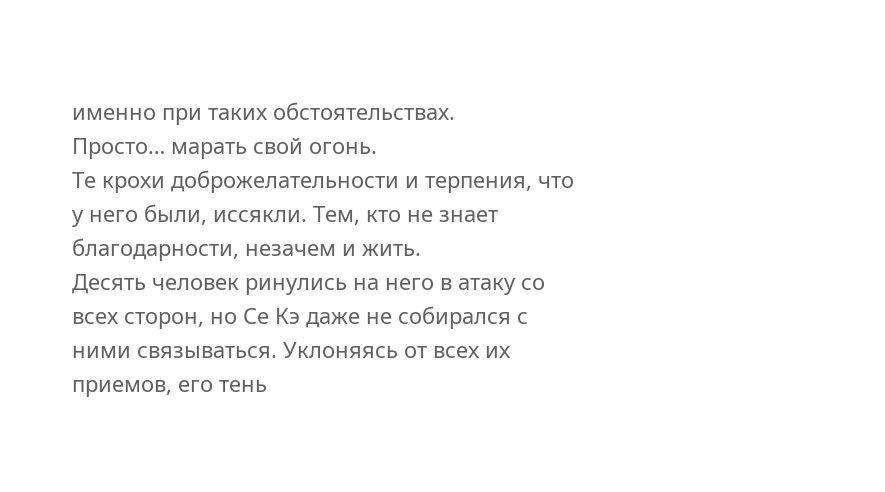именно при таких обстоятельствах.
Просто… марать свой огонь.
Те крохи доброжелательности и терпения, что у него были, иссякли. Тем, кто не знает благодарности, незачем и жить.
Десять человек ринулись на него в атаку со всех сторон, но Се Кэ даже не собирался с ними связываться. Уклоняясь от всех их приемов, его тень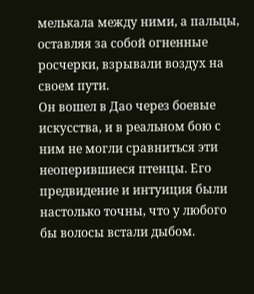мелькала между ними, а пальцы, оставляя за собой огненные росчерки, взрывали воздух на своем пути.
Он вошел в Дао через боевые искусства, и в реальном бою с ним не могли сравниться эти неоперившиеся птенцы. Его предвидение и интуиция были настолько точны, что у любого бы волосы встали дыбом.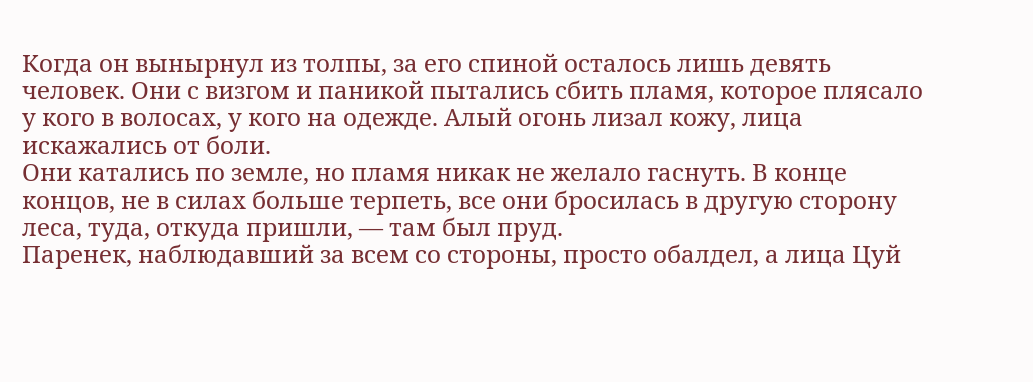Когда он вынырнул из толпы, за его спиной осталось лишь девять человек. Они с визгом и паникой пытались сбить пламя, которое плясало у кого в волосах, у кого на одежде. Алый огонь лизал кожу, лица искажались от боли.
Они катались по земле, но пламя никак не желало гаснуть. В конце концов, не в силах больше терпеть, все они бросилась в другую сторону леса, туда, откуда пришли, — там был пруд.
Паренек, наблюдавший за всем со стороны, просто обалдел, а лица Цуй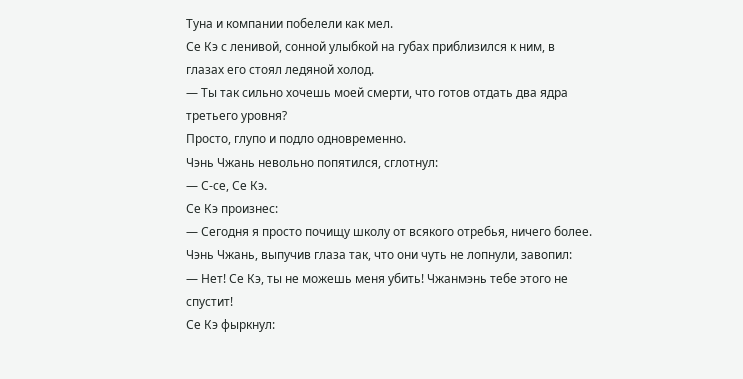Туна и компании побелели как мел.
Се Кэ с ленивой, сонной улыбкой на губах приблизился к ним, в глазах его стоял ледяной холод.
— Ты так сильно хочешь моей смерти, что готов отдать два ядра третьего уровня?
Просто, глупо и подло одновременно.
Чэнь Чжань невольно попятился, сглотнул:
— С-се, Се Кэ.
Се Кэ произнес:
— Сегодня я просто почищу школу от всякого отребья, ничего более.
Чэнь Чжань, выпучив глаза так, что они чуть не лопнули, завопил:
— Нет! Се Кэ, ты не можешь меня убить! Чжанмэнь тебе этого не спустит!
Се Кэ фыркнул: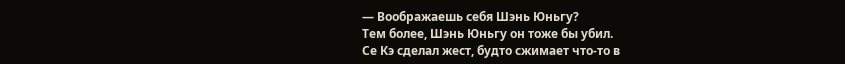— Воображаешь себя Шэнь Юньгу?
Тем более, Шэнь Юньгу он тоже бы убил.
Се Кэ сделал жест, будто сжимает что-то в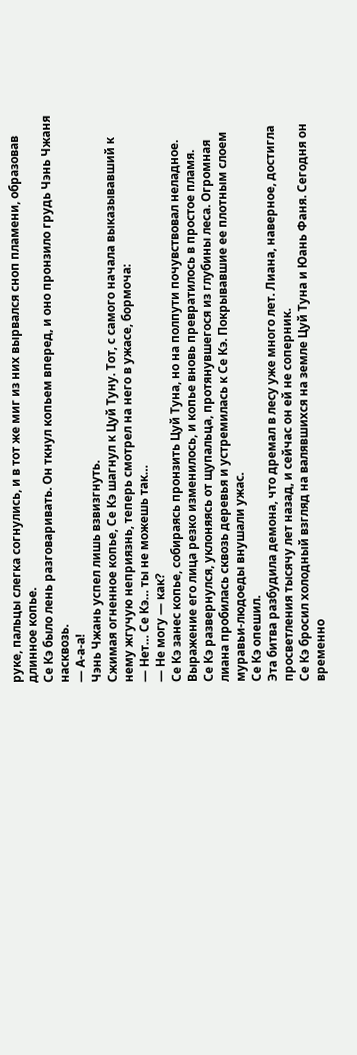руке, пальцы слегка согнулись, и в тот же миг из них вырвался сноп пламени, образовав длинное копье.
Се Кэ было лень разговаривать. Он ткнул копьем вперед, и оно пронзило грудь Чэнь Чжаня насквозь.
— А-а-а!
Чэнь Чжань успел лишь взвизгнуть.
Сжимая огненное копье, Се Кэ шагнул к Цуй Туну. Тот, с самого начала выказывавший к нему жгучую неприязнь, теперь смотрел на него в ужасе, бормоча:
— Нет… Се Кэ… ты не можешь так…
— Не могу — как?
Се Кэ занес копье, собираясь пронзить Цуй Туна, но на полпути почувствовал неладное. Выражение его лица резко изменилось, и копье вновь превратилось в простое пламя.
Се Кэ развернулся, уклоняясь от щупальца, протянувшегося из глубины леса. Огромная лиана пробилась сквозь деревья и устремилась к Се Кэ. Покрывавшие ее плотным слоем муравьи-людоеды внушали ужас.
Се Кэ опешил.
Эта битва разбудила демона, что дремал в лесу уже много лет. Лиана, наверное, достигла просветления тысячу лет назад, и сейчас он ей не соперник.
Се Кэ бросил холодный взгляд на валявшихся на земле Цуй Туна и Юань Фаня. Сегодня он временно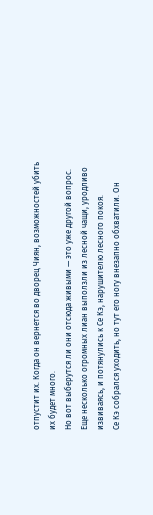отпустит их. Когда он вернется во дворец Чиян, возможностей убить их будет много.
Но вот выберутся ли они отсюда живыми — это уже другой вопрос.
Еще несколько огромных лиан выползли из лесной чащи, уродливо извиваясь, и потянулись к Се Кэ, нарушителю лесного покоя.
Се Кэ собрался уходить, но тут его ногу внезапно обхватили. Он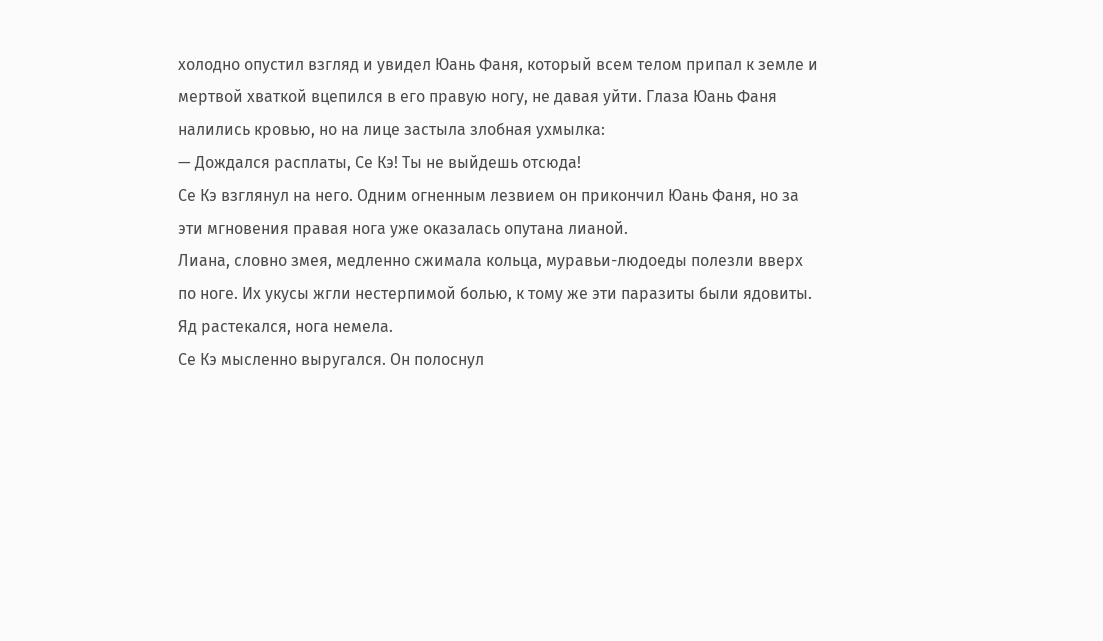холодно опустил взгляд и увидел Юань Фаня, который всем телом припал к земле и мертвой хваткой вцепился в его правую ногу, не давая уйти. Глаза Юань Фаня налились кровью, но на лице застыла злобная ухмылка:
— Дождался расплаты, Се Кэ! Ты не выйдешь отсюда!
Се Кэ взглянул на него. Одним огненным лезвием он прикончил Юань Фаня, но за эти мгновения правая нога уже оказалась опутана лианой.
Лиана, словно змея, медленно сжимала кольца, муравьи-людоеды полезли вверх по ноге. Их укусы жгли нестерпимой болью, к тому же эти паразиты были ядовиты.
Яд растекался, нога немела.
Се Кэ мысленно выругался. Он полоснул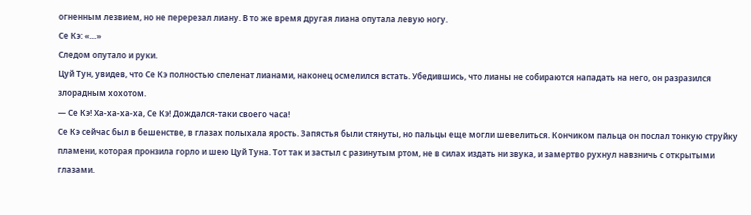огненным лезвием, но не перерезал лиану. В то же время другая лиана опутала левую ногу.
Се Кэ: «…»
Следом опутало и руки.
Цуй Тун, увидев, что Се Кэ полностью спеленат лианами, наконец осмелился встать. Убедившись, что лианы не собираются нападать на него, он разразился злорадным хохотом.
— Се Кэ! Ха-ха-ха-ха, Се Кэ! Дождался-таки своего часа!
Се Кэ сейчас был в бешенстве, в глазах полыхала ярость. Запястья были стянуты, но пальцы еще могли шевелиться. Кончиком пальца он послал тонкую струйку пламени, которая пронзила горло и шею Цуй Туна. Тот так и застыл с разинутым ртом, не в силах издать ни звука, и замертво рухнул навзничь с открытыми глазами.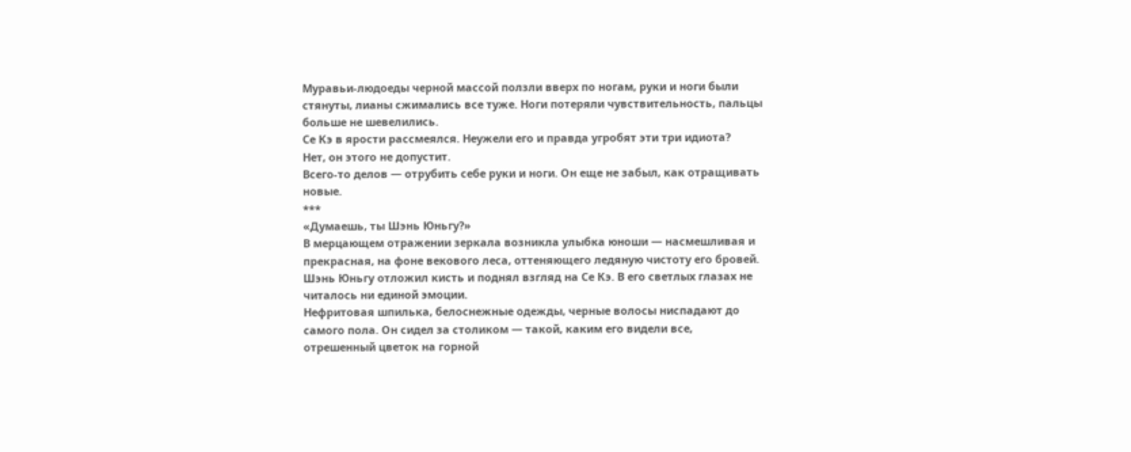Муравьи-людоеды черной массой ползли вверх по ногам, руки и ноги были стянуты, лианы сжимались все туже. Ноги потеряли чувствительность, пальцы больше не шевелились.
Се Кэ в ярости рассмеялся. Неужели его и правда угробят эти три идиота?
Нет, он этого не допустит.
Всего-то делов — отрубить себе руки и ноги. Он еще не забыл, как отращивать новые.
***
«Думаешь, ты Шэнь Юньгу?»
В мерцающем отражении зеркала возникла улыбка юноши — насмешливая и прекрасная, на фоне векового леса, оттеняющего ледяную чистоту его бровей.
Шэнь Юньгу отложил кисть и поднял взгляд на Се Кэ. В его светлых глазах не читалось ни единой эмоции.
Нефритовая шпилька, белоснежные одежды, черные волосы ниспадают до самого пола. Он сидел за столиком — такой, каким его видели все, отрешенный цветок на горной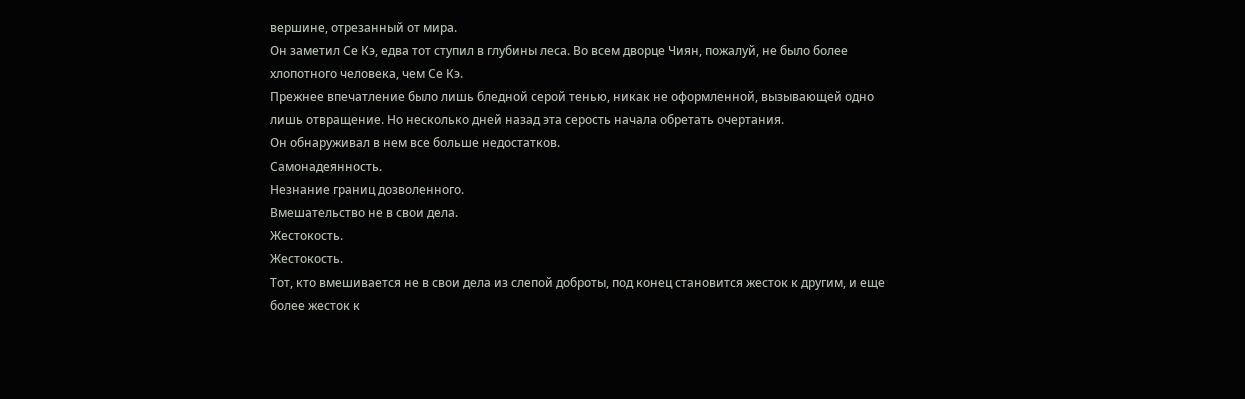вершине, отрезанный от мира.
Он заметил Се Кэ, едва тот ступил в глубины леса. Во всем дворце Чиян, пожалуй, не было более хлопотного человека, чем Се Кэ.
Прежнее впечатление было лишь бледной серой тенью, никак не оформленной, вызывающей одно лишь отвращение. Но несколько дней назад эта серость начала обретать очертания.
Он обнаруживал в нем все больше недостатков.
Самонадеянность.
Незнание границ дозволенного.
Вмешательство не в свои дела.
Жестокость.
Жестокость.
Тот, кто вмешивается не в свои дела из слепой доброты, под конец становится жесток к другим, и еще более жесток к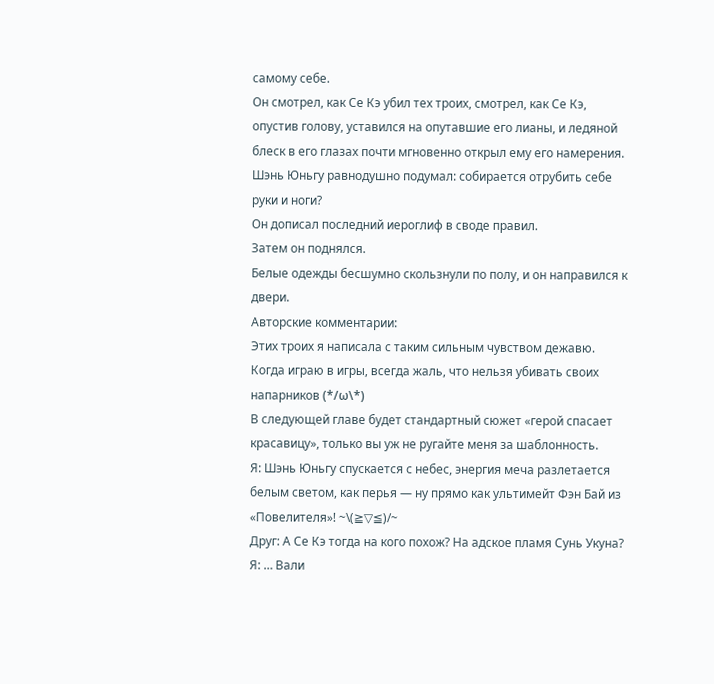самому себе.
Он смотрел, как Се Кэ убил тех троих, смотрел, как Се Кэ, опустив голову, уставился на опутавшие его лианы, и ледяной блеск в его глазах почти мгновенно открыл ему его намерения.
Шэнь Юньгу равнодушно подумал: собирается отрубить себе руки и ноги?
Он дописал последний иероглиф в своде правил.
Затем он поднялся.
Белые одежды бесшумно скользнули по полу, и он направился к двери.
Авторские комментарии:
Этих троих я написала с таким сильным чувством дежавю. Когда играю в игры, всегда жаль, что нельзя убивать своих напарников (*/ω\*)
В следующей главе будет стандартный сюжет «герой спасает красавицу», только вы уж не ругайте меня за шаблонность.
Я: Шэнь Юньгу спускается с небес, энергия меча разлетается белым светом, как перья — ну прямо как ультимейт Фэн Бай из «Повелителя»! ~\(≧▽≦)/~
Друг: А Се Кэ тогда на кого похож? На адское пламя Сунь Укуна?
Я: … Вали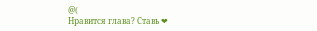@(
Нравится глава? Ставь ❤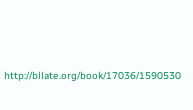http://bllate.org/book/17036/1590530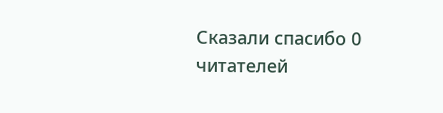Сказали спасибо 0 читателей